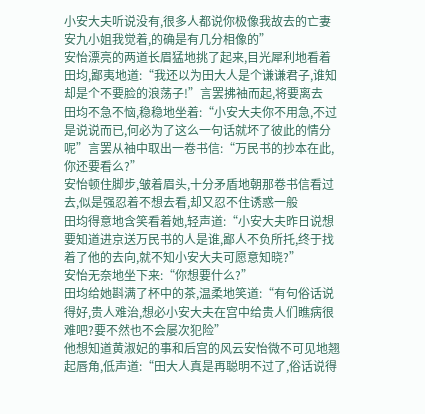小安大夫听说没有,很多人都说你极像我故去的亡妻安九小姐我觉着,的确是有几分相像的”
安怡漂亮的两道长眉猛地挑了起来,目光犀利地看着田均,鄙夷地道:“我还以为田大人是个谦谦君子,谁知却是个不要脸的浪荡子!”言罢拂袖而起,将要离去
田均不急不恼,稳稳地坐着:“小安大夫你不用急,不过是说说而已,何必为了这么一句话就坏了彼此的情分呢”言罢从袖中取出一卷书信:“万民书的抄本在此,你还要看么?”
安怡顿住脚步,皱着眉头,十分矛盾地朝那卷书信看过去,似是强忍着不想去看,却又忍不住诱惑一般
田均得意地含笑看着她,轻声道:“小安大夫昨日说想要知道进京送万民书的人是谁,鄙人不负所托,终于找着了他的去向,就不知小安大夫可愿意知晓?”
安怡无奈地坐下来:“你想要什么?”
田均给她斟满了杯中的茶,温柔地笑道:“有句俗话说得好,贵人难治,想必小安大夫在宫中给贵人们瞧病很难吧?要不然也不会屡次犯险”
他想知道黄淑妃的事和后宫的风云安怡微不可见地翘起唇角,低声道:“田大人真是再聪明不过了,俗话说得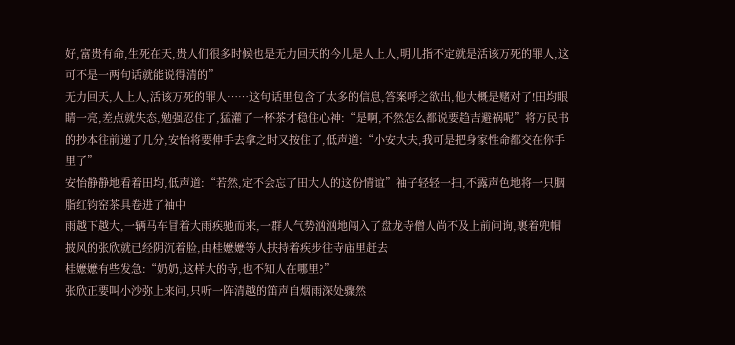好,富贵有命,生死在天,贵人们很多时候也是无力回天的今儿是人上人,明儿指不定就是活该万死的罪人,这可不是一两句话就能说得清的”
无力回天,人上人,活该万死的罪人……这句话里包含了太多的信息,答案呼之欲出,他大概是赌对了!田均眼睛一亮,差点就失态,勉强忍住了,猛灌了一杯茶才稳住心神:“是啊,不然怎么都说要趋吉避祸呢”将万民书的抄本往前递了几分,安怡将要伸手去拿之时又按住了,低声道:“小安大夫,我可是把身家性命都交在你手里了”
安怡静静地看着田均,低声道:“若然,定不会忘了田大人的这份情谊”袖子轻轻一扫,不露声色地将一只胭脂红钧窑茶具卷进了袖中
雨越下越大,一辆马车冒着大雨疾驰而来,一群人气势汹汹地闯入了盘龙寺僧人尚不及上前问询,裹着兜帽披风的张欣就已经阴沉着脸,由桂嬷嬷等人扶持着疾步往寺庙里赶去
桂嬷嬷有些发急:“奶奶,这样大的寺,也不知人在哪里?”
张欣正要叫小沙弥上来问,只听一阵清越的笛声自烟雨深处骤然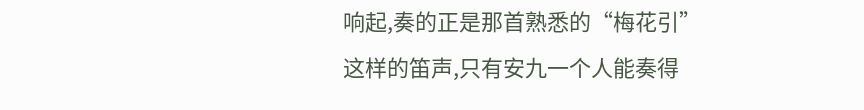响起,奏的正是那首熟悉的“梅花引”
这样的笛声,只有安九一个人能奏得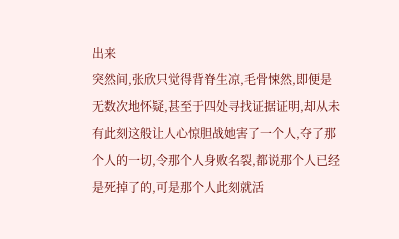出来
突然间,张欣只觉得背脊生凉,毛骨悚然,即便是无数次地怀疑,甚至于四处寻找证据证明,却从未有此刻这般让人心惊胆战她害了一个人,夺了那个人的一切,令那个人身败名裂,都说那个人已经是死掉了的,可是那个人此刻就活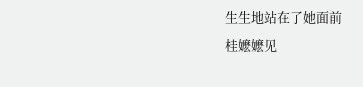生生地站在了她面前
桂嬷嬷见